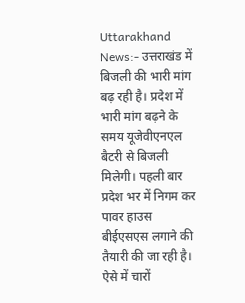Uttarakhand News:- उत्तराखंड में बिजली की भारी मांग बढ़ रही है। प्रदेश में भारी मांग बढ़ने के समय यूजेवीएनएल बैटरी से बिजली मिलेगी। पहली बार प्रदेश भर में निगम कर पावर हाउस बीईएसएस लगाने की तैयारी की जा रही है। ऐसे में चारों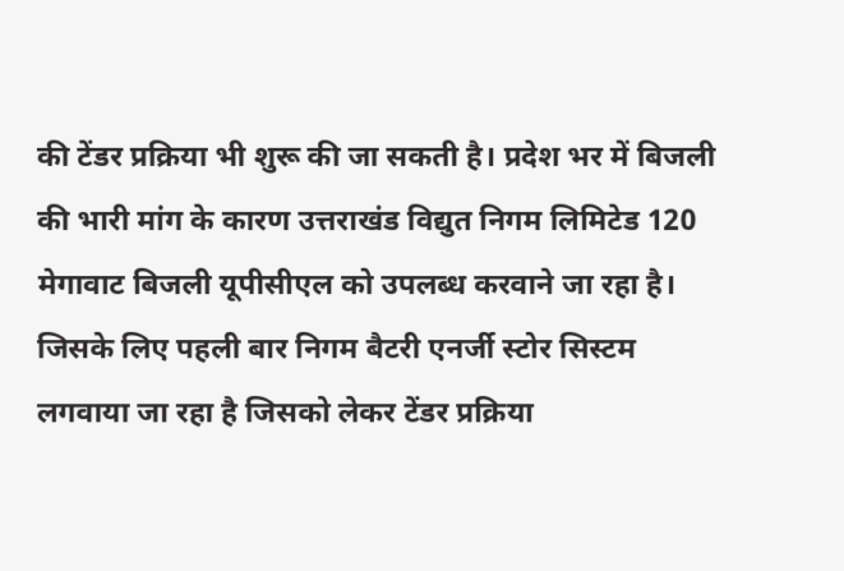की टेंडर प्रक्रिया भी शुरू की जा सकती है। प्रदेश भर में बिजली की भारी मांग के कारण उत्तराखंड विद्युत निगम लिमिटेड 120 मेगावाट बिजली यूपीसीएल को उपलब्ध करवाने जा रहा है। जिसके लिए पहली बार निगम बैटरी एनर्जी स्टोर सिस्टम लगवाया जा रहा है जिसको लेकर टेंडर प्रक्रिया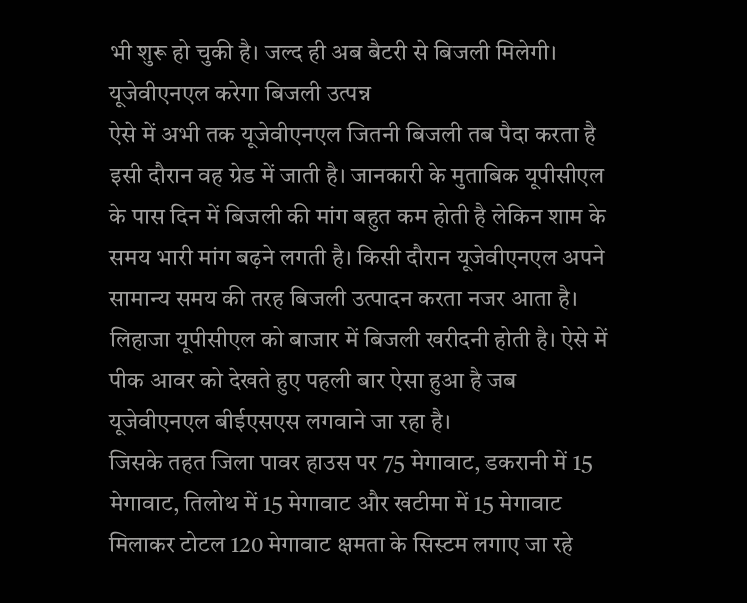भी शुरू हो चुकी है। जल्द ही अब बैटरी से बिजली मिलेगी।
यूजेवीएनएल करेगा बिजली उत्पन्न
ऐसे में अभी तक यूजेवीएनएल जितनी बिजली तब पैदा करता है इसी दौरान वह ग्रेड में जाती है। जानकारी के मुताबिक यूपीसीएल के पास दिन में बिजली की मांग बहुत कम होती है लेकिन शाम के समय भारी मांग बढ़ने लगती है। किसी दौरान यूजेवीएनएल अपने सामान्य समय की तरह बिजली उत्पादन करता नजर आता है। लिहाजा यूपीसीएल को बाजार में बिजली खरीदनी होती है। ऐसे में पीक आवर को देखते हुए पहली बार ऐसा हुआ है जब यूजेवीएनएल बीईएसएस लगवाने जा रहा है।
जिसके तहत जिला पावर हाउस पर 75 मेगावाट, डकरानी में 15 मेगावाट, तिलोथ में 15 मेगावाट और खटीमा में 15 मेगावाट मिलाकर टोटल 120 मेगावाट क्षमता के सिस्टम लगाए जा रहे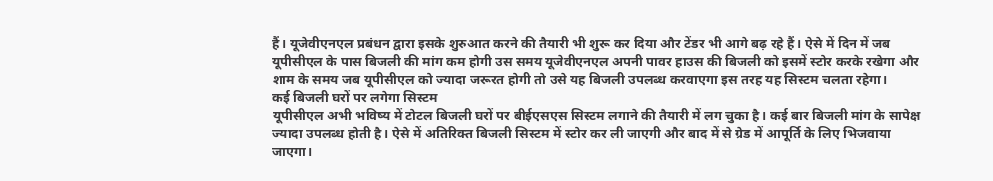हैं। यूजेवीएनएल प्रबंधन द्वारा इसके शुरुआत करने की तैयारी भी शुरू कर दिया और टेंडर भी आगे बढ़ रहे हैं। ऐसे में दिन में जब यूपीसीएल के पास बिजली की मांग कम होगी उस समय यूजेवीएनएल अपनी पावर हाउस की बिजली को इसमें स्टोर करके रखेगा और शाम के समय जब यूपीसीएल को ज्यादा जरूरत होगी तो उसे यह बिजली उपलब्ध करवाएगा इस तरह यह सिस्टम चलता रहेगा।
कई बिजली घरों पर लगेगा सिस्टम
यूपीसीएल अभी भविष्य में टोटल बिजली घरों पर बीईएसएस सिस्टम लगाने की तैयारी में लग चुका है। कई बार बिजली मांग के सापेक्ष ज्यादा उपलब्ध होती है। ऐसे में अतिरिक्त बिजली सिस्टम में स्टोर कर ली जाएगी और बाद में से ग्रेड में आपूर्ति के लिए भिजवाया जाएगा।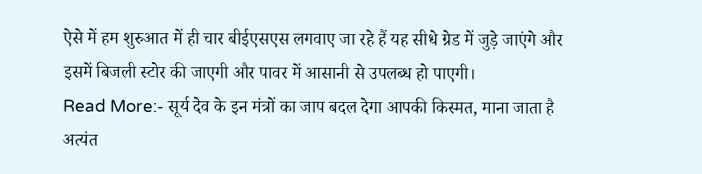ऐसे में हम शुरुआत में ही चार बीईएसएस लगवाए जा रहे हैं यह सीधे ग्रेड में जुड़े जाएंगे और इसमें बिजली स्टोर की जाएगी और पावर में आसानी से उपलब्ध हो पाएगी।
Read More:- सूर्य देव के इन मंत्रों का जाप बदल देगा आपकी किस्मत, माना जाता है अत्यंत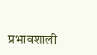प्रभावशाली